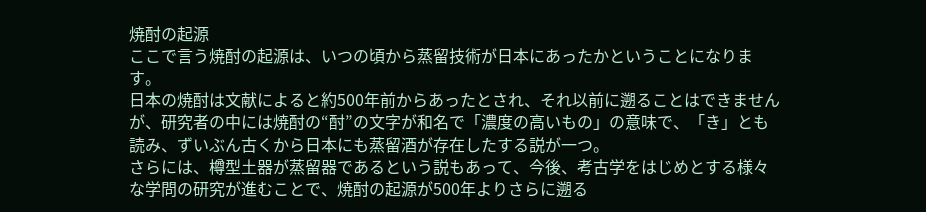焼酎の起源
ここで言う焼酎の起源は、いつの頃から蒸留技術が日本にあったかということになります。
日本の焼酎は文献によると約500年前からあったとされ、それ以前に遡ることはできませんが、研究者の中には焼酎の“酎”の文字が和名で「濃度の高いもの」の意味で、「き」とも読み、ずいぶん古くから日本にも蒸留酒が存在したする説が一つ。
さらには、樽型土器が蒸留器であるという説もあって、今後、考古学をはじめとする様々な学問の研究が進むことで、焼酎の起源が500年よりさらに遡る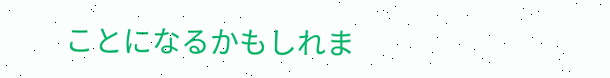ことになるかもしれま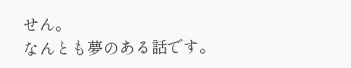せん。
なんとも夢のある話です。